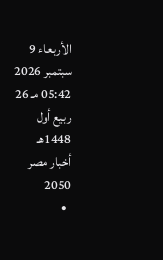الأربعاء 9 سبتمبر 2026 05:42 مـ 26 ربيع أول 1448هـ
أخبار مصر 2050
  •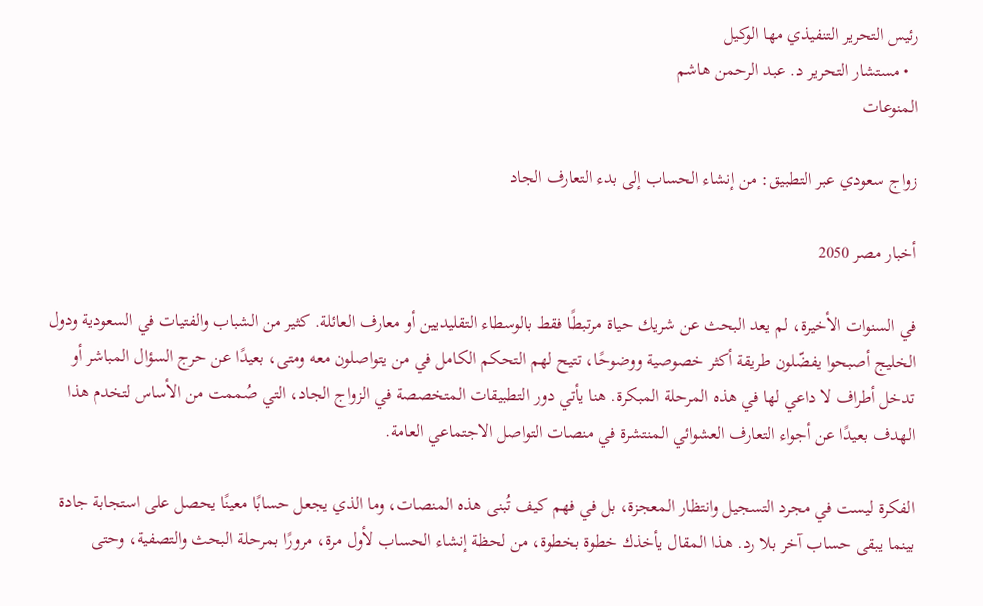رئيس التحرير التنفيذي مها الوكيل
  • مستشار التحرير د. عبد الرحمن هاشم
المنوعات

زواج سعودي عبر التطبيق: من إنشاء الحساب إلى بدء التعارف الجاد

أخبار مصر 2050

في السنوات الأخيرة، لم يعد البحث عن شريك حياة مرتبطًا فقط بالوسطاء التقليديين أو معارف العائلة. كثير من الشباب والفتيات في السعودية ودول الخليج أصبحوا يفضّلون طريقة أكثر خصوصية ووضوحًا، تتيح لهم التحكم الكامل في من يتواصلون معه ومتى، بعيدًا عن حرج السؤال المباشر أو تدخل أطراف لا داعي لها في هذه المرحلة المبكرة. هنا يأتي دور التطبيقات المتخصصة في الزواج الجاد، التي صُممت من الأساس لتخدم هذا الهدف بعيدًا عن أجواء التعارف العشوائي المنتشرة في منصات التواصل الاجتماعي العامة.

الفكرة ليست في مجرد التسجيل وانتظار المعجزة، بل في فهم كيف تُبنى هذه المنصات، وما الذي يجعل حسابًا معينًا يحصل على استجابة جادة بينما يبقى حساب آخر بلا رد. هذا المقال يأخذك خطوة بخطوة، من لحظة إنشاء الحساب لأول مرة، مرورًا بمرحلة البحث والتصفية، وحتى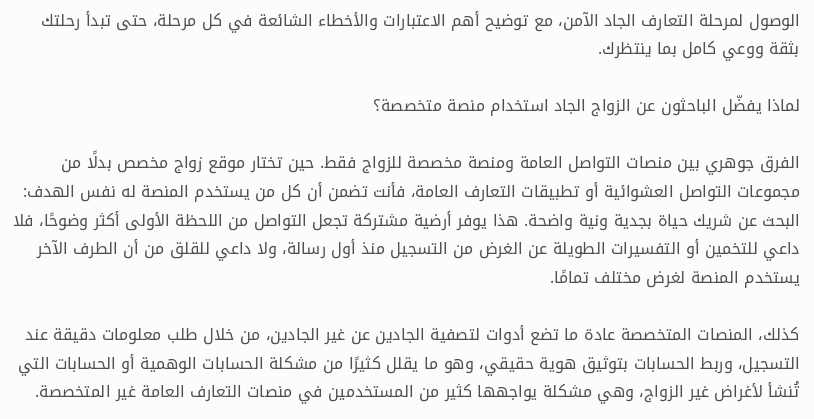الوصول لمرحلة التعارف الجاد الآمن، مع توضيح أهم الاعتبارات والأخطاء الشائعة في كل مرحلة، حتى تبدأ رحلتك بثقة ووعي كامل بما ينتظرك.

لماذا يفضّل الباحثون عن الزواج الجاد استخدام منصة متخصصة؟

الفرق جوهري بين منصات التواصل العامة ومنصة مخصصة للزواج فقط. حين تختار موقع زواج مخصص بدلًا من مجموعات التواصل العشوائية أو تطبيقات التعارف العامة، فأنت تضمن أن كل من يستخدم المنصة له نفس الهدف: البحث عن شريك حياة بجدية ونية واضحة. هذا يوفر أرضية مشتركة تجعل التواصل من اللحظة الأولى أكثر وضوحًا، فلا داعي للتخمين أو التفسيرات الطويلة عن الغرض من التسجيل منذ أول رسالة، ولا داعي للقلق من أن الطرف الآخر يستخدم المنصة لغرض مختلف تمامًا.

كذلك، المنصات المتخصصة عادة ما تضع أدوات لتصفية الجادين عن غير الجادين، من خلال طلب معلومات دقيقة عند التسجيل، وربط الحسابات بتوثيق هوية حقيقي، وهو ما يقلل كثيرًا من مشكلة الحسابات الوهمية أو الحسابات التي تُنشأ لأغراض غير الزواج، وهي مشكلة يواجهها كثير من المستخدمين في منصات التعارف العامة غير المتخصصة.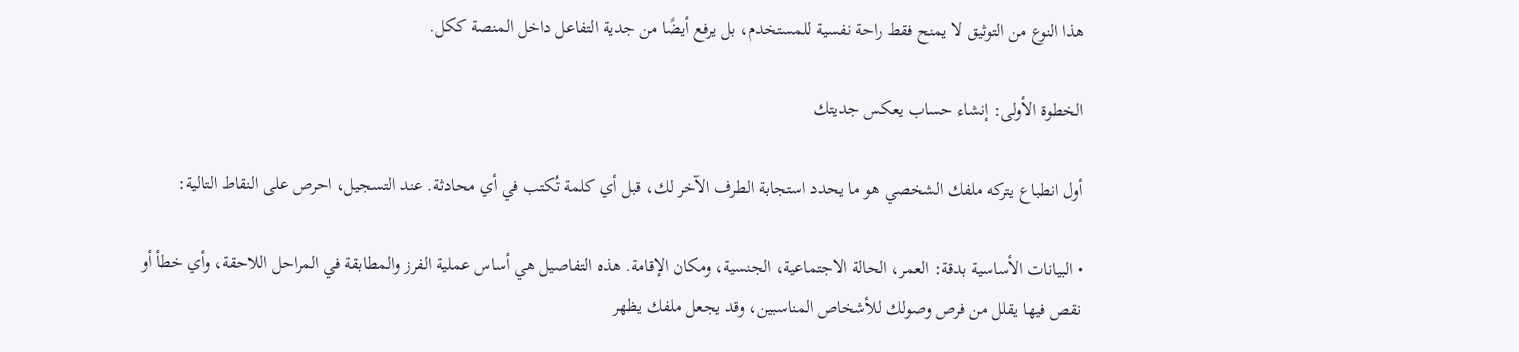هذا النوع من التوثيق لا يمنح فقط راحة نفسية للمستخدم، بل يرفع أيضًا من جدية التفاعل داخل المنصة ككل.

الخطوة الأولى: إنشاء حساب يعكس جديتك

أول انطباع يتركه ملفك الشخصي هو ما يحدد استجابة الطرف الآخر لك، قبل أي كلمة تُكتب في أي محادثة. عند التسجيل، احرص على النقاط التالية:

• البيانات الأساسية بدقة: العمر، الحالة الاجتماعية، الجنسية، ومكان الإقامة. هذه التفاصيل هي أساس عملية الفرز والمطابقة في المراحل اللاحقة، وأي خطأ أو نقص فيها يقلل من فرص وصولك للأشخاص المناسبين، وقد يجعل ملفك يظهر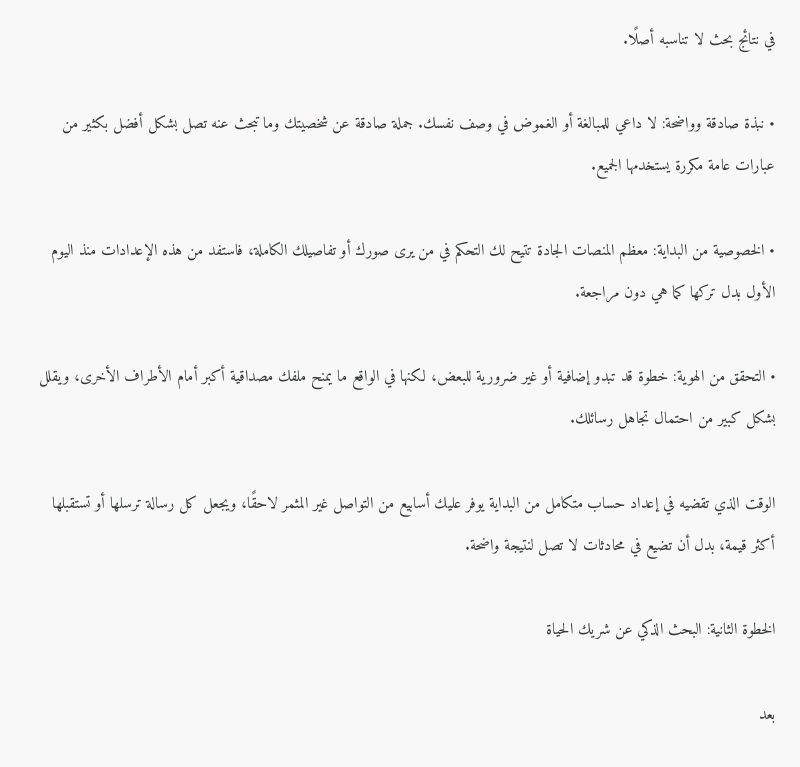في نتائج بحث لا تناسبه أصلًا.

• نبذة صادقة وواضحة: لا داعي للمبالغة أو الغموض في وصف نفسك. جملة صادقة عن شخصيتك وما تبحث عنه تصل بشكل أفضل بكثير من عبارات عامة مكررة يستخدمها الجميع.

• الخصوصية من البداية: معظم المنصات الجادة تتيح لك التحكم في من يرى صورك أو تفاصيلك الكاملة، فاستفد من هذه الإعدادات منذ اليوم الأول بدل تركها كما هي دون مراجعة.

• التحقق من الهوية: خطوة قد تبدو إضافية أو غير ضرورية للبعض، لكنها في الواقع ما يمنح ملفك مصداقية أكبر أمام الأطراف الأخرى، ويقلل بشكل كبير من احتمال تجاهل رسائلك.

الوقت الذي تقضيه في إعداد حساب متكامل من البداية يوفر عليك أسابيع من التواصل غير المثمر لاحقًا، ويجعل كل رسالة ترسلها أو تستقبلها أكثر قيمة، بدل أن تضيع في محادثات لا تصل لنتيجة واضحة.

الخطوة الثانية: البحث الذكي عن شريك الحياة

بعد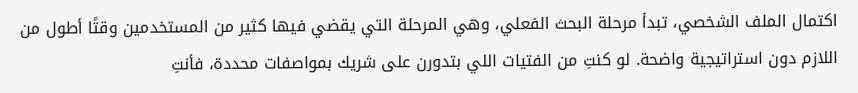اكتمال الملف الشخصي، تبدأ مرحلة البحث الفعلي، وهي المرحلة التي يقضي فيها كثير من المستخدمين وقتًا أطول من اللازم دون استراتيجية واضحة. لو كنتِ من الفتيات اللي بتدورن على شريك بمواصفات محددة، فأنتِ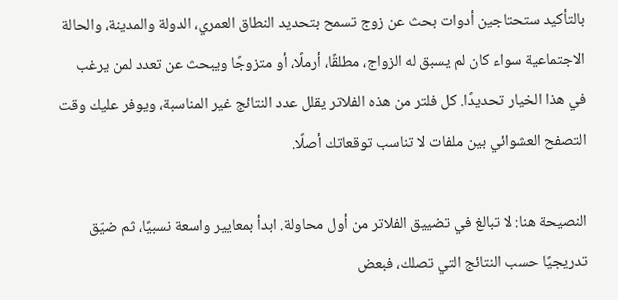بالتأكيد ستحتاجين أدوات بحث عن زوج تسمح بتحديد النطاق العمري، الدولة والمدينة، والحالة الاجتماعية سواء كان لم يسبق له الزواج، مطلقًا، أرملًا، أو متزوجًا ويبحث عن تعدد لمن يرغب في هذا الخيار تحديدًا. كل فلتر من هذه الفلاتر يقلل عدد النتائج غير المناسبة، ويوفر عليك وقت التصفح العشوائي بين ملفات لا تناسب توقعاتك أصلًا.

النصيحة هنا: لا تبالغ في تضييق الفلاتر من أول محاولة. ابدأ بمعايير واسعة نسبيًا، ثم ضيّق تدريجيًا حسب النتائج التي تصلك، فبعض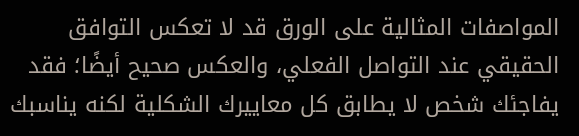المواصفات المثالية على الورق قد لا تعكس التوافق الحقيقي عند التواصل الفعلي، والعكس صحيح أيضًا؛ فقد يفاجئك شخص لا يطابق كل معاييرك الشكلية لكنه يناسبك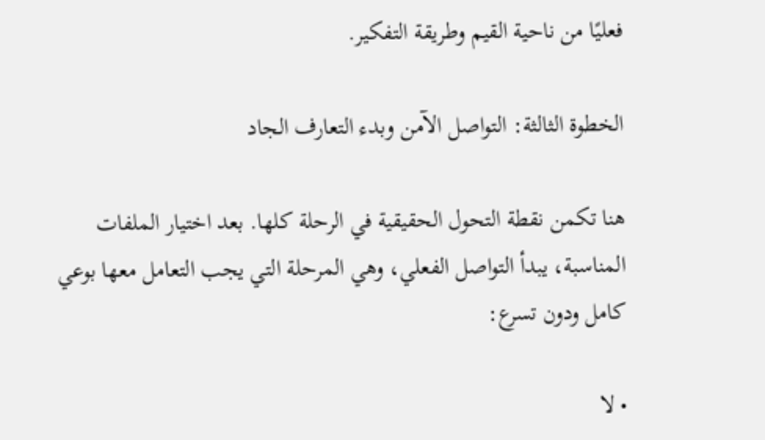فعليًا من ناحية القيم وطريقة التفكير.

الخطوة الثالثة: التواصل الآمن وبدء التعارف الجاد

هنا تكمن نقطة التحول الحقيقية في الرحلة كلها. بعد اختيار الملفات المناسبة، يبدأ التواصل الفعلي، وهي المرحلة التي يجب التعامل معها بوعي كامل ودون تسرع:

• لا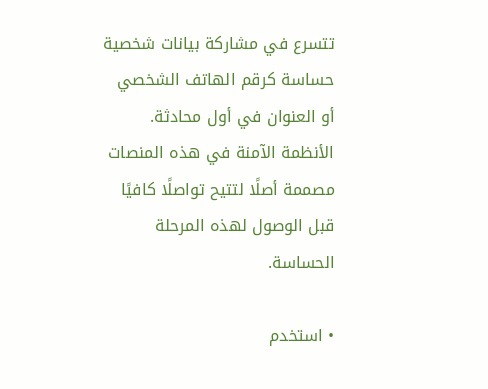تتسرع في مشاركة بيانات شخصية حساسة كرقم الهاتف الشخصي أو العنوان في أول محادثة. الأنظمة الآمنة في هذه المنصات مصممة أصلًا لتتيح تواصلًا كافيًا قبل الوصول لهذه المرحلة الحساسة.

• استخدم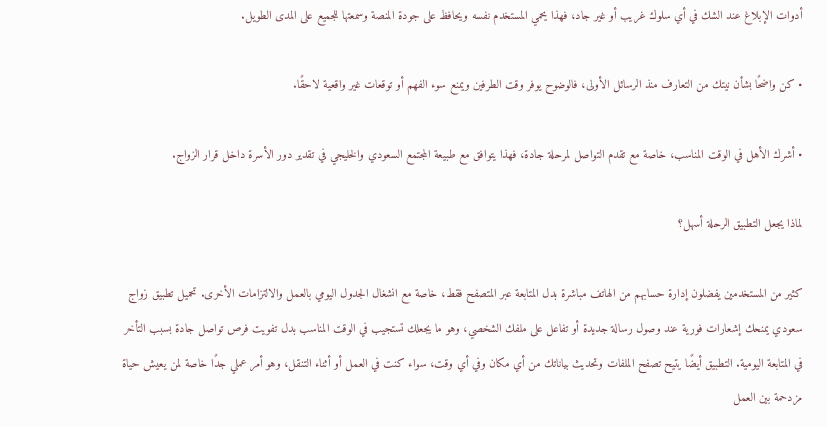أدوات الإبلاغ عند الشك في أي سلوك غريب أو غير جاد، فهذا يحمي المستخدم نفسه ويحافظ على جودة المنصة وسمعتها للجميع على المدى الطويل.

• كن واضحًا بشأن نيتك من التعارف منذ الرسائل الأولى، فالوضوح يوفر وقت الطرفين ويمنع سوء الفهم أو توقعات غير واقعية لاحقًا.

• أشرك الأهل في الوقت المناسب، خاصة مع تقدم التواصل لمرحلة جادة، فهذا يتوافق مع طبيعة المجتمع السعودي والخليجي في تقدير دور الأسرة داخل قرار الزواج.

لماذا يجعل التطبيق الرحلة أسهل؟

كثير من المستخدمين يفضلون إدارة حسابهم من الهاتف مباشرة بدل المتابعة عبر المتصفح فقط، خاصة مع انشغال الجدول اليومي بالعمل والالتزامات الأخرى. تحميل تطبيق زواج سعودي يمنحك إشعارات فورية عند وصول رسالة جديدة أو تفاعل على ملفك الشخصي، وهو ما يجعلك تستجيب في الوقت المناسب بدل تفويت فرص تواصل جادة بسبب التأخر في المتابعة اليومية. التطبيق أيضًا يتيح تصفح الملفات وتحديث بياناتك من أي مكان وفي أي وقت، سواء كنت في العمل أو أثناء التنقل، وهو أمر عملي جدًا خاصة لمن يعيش حياة مزدحمة بين العمل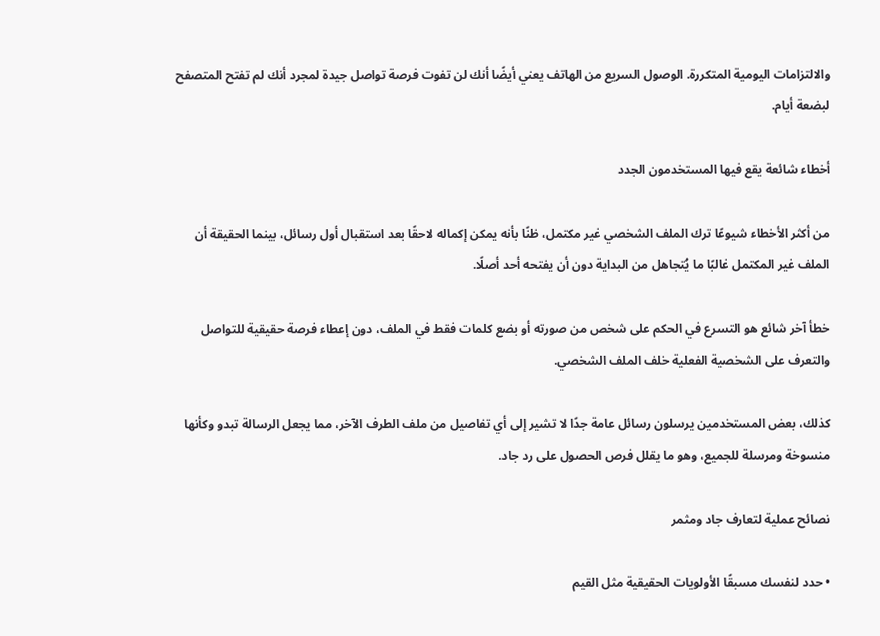والالتزامات اليومية المتكررة. الوصول السريع من الهاتف يعني أيضًا أنك لن تفوت فرصة تواصل جيدة لمجرد أنك لم تفتح المتصفح لبضعة أيام.

أخطاء شائعة يقع فيها المستخدمون الجدد

من أكثر الأخطاء شيوعًا ترك الملف الشخصي غير مكتمل، ظنًا بأنه يمكن إكماله لاحقًا بعد استقبال أول رسائل، بينما الحقيقة أن الملف غير المكتمل غالبًا ما يُتجاهل من البداية دون أن يفتحه أحد أصلًا.

خطأ آخر شائع هو التسرع في الحكم على شخص من صورته أو بضع كلمات فقط في الملف، دون إعطاء فرصة حقيقية للتواصل والتعرف على الشخصية الفعلية خلف الملف الشخصي.

كذلك، بعض المستخدمين يرسلون رسائل عامة جدًا لا تشير إلى أي تفاصيل من ملف الطرف الآخر، مما يجعل الرسالة تبدو وكأنها منسوخة ومرسلة للجميع، وهو ما يقلل فرص الحصول على رد جاد.

نصائح عملية لتعارف جاد ومثمر

• حدد لنفسك مسبقًا الأولويات الحقيقية مثل القيم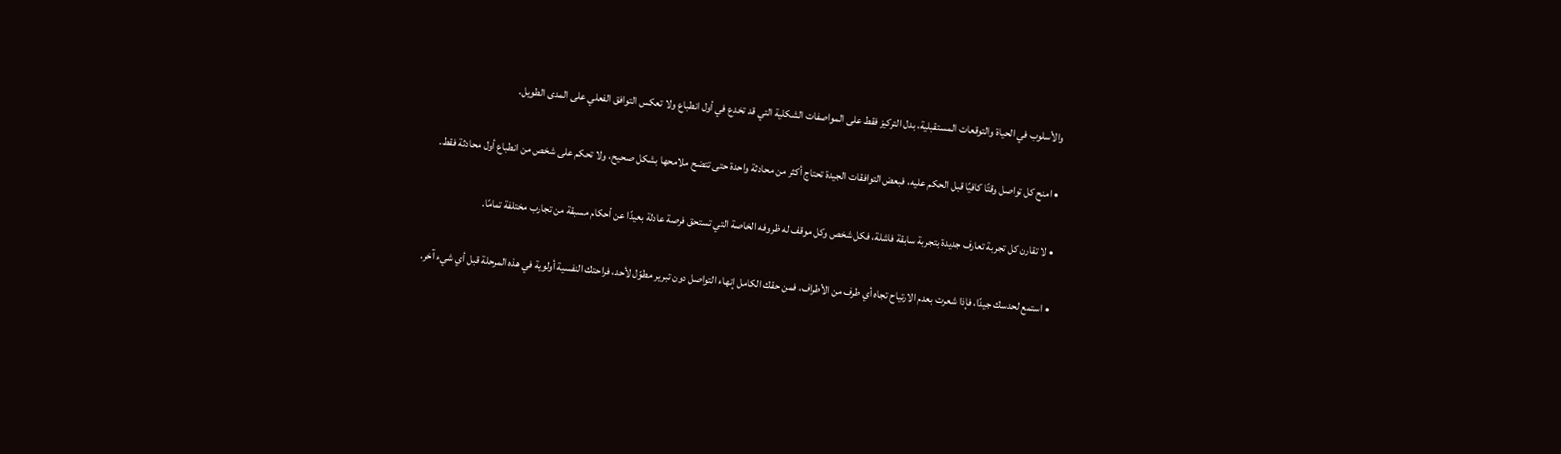والأسلوب في الحياة والتوقعات المستقبلية، بدل التركيز فقط على المواصفات الشكلية التي قد تخدع في أول انطباع ولا تعكس التوافق الفعلي على المدى الطويل.

• امنح كل تواصل وقتًا كافيًا قبل الحكم عليه، فبعض التوافقات الجيدة تحتاج أكثر من محادثة واحدة حتى تتضح ملامحها بشكل صحيح، ولا تحكم على شخص من انطباع أول محادثة فقط.

• لا تقارن كل تجربة تعارف جديدة بتجربة سابقة فاشلة، فكل شخص وكل موقف له ظروفه الخاصة التي تستحق فرصة عادلة بعيدًا عن أحكام مسبقة من تجارب مختلفة تمامًا.

• استمع لحدسك جيدًا، فإذا شعرت بعدم الارتياح تجاه أي طرف من الأطراف، فمن حقك الكامل إنهاء التواصل دون تبرير مطوّل لأحد، فراحتك النفسية أولوية في هذه المرحلة قبل أي شيء آخر.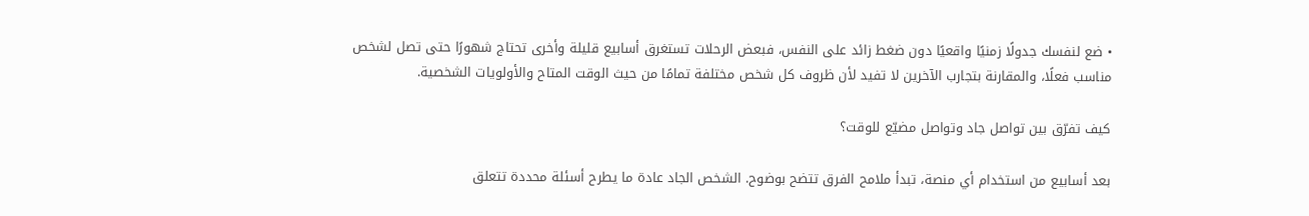• ضع لنفسك جدولًا زمنيًا واقعيًا دون ضغط زائد على النفس، فبعض الرحلات تستغرق أسابيع قليلة وأخرى تحتاج شهورًا حتى تصل لشخص مناسب فعلًا، والمقارنة بتجارب الآخرين لا تفيد لأن ظروف كل شخص مختلفة تمامًا من حيث الوقت المتاح والأولويات الشخصية.

كيف تفرّق بين تواصل جاد وتواصل مضيّع للوقت؟

بعد أسابيع من استخدام أي منصة، تبدأ ملامح الفرق تتضح بوضوح. الشخص الجاد عادة ما يطرح أسئلة محددة تتعلق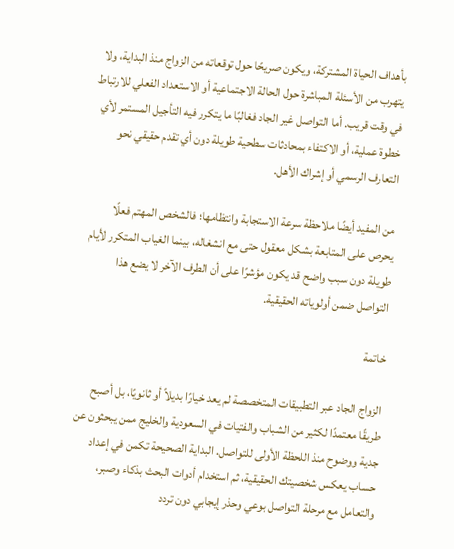بأهداف الحياة المشتركة، ويكون صريحًا حول توقعاته من الزواج منذ البداية، ولا يتهرب من الأسئلة المباشرة حول الحالة الاجتماعية أو الاستعداد الفعلي للارتباط في وقت قريب. أما التواصل غير الجاد فغالبًا ما يتكرر فيه التأجيل المستمر لأي خطوة عملية، أو الاكتفاء بمحادثات سطحية طويلة دون أي تقدم حقيقي نحو التعارف الرسمي أو إشراك الأهل.

من المفيد أيضًا ملاحظة سرعة الاستجابة وانتظامها؛ فالشخص المهتم فعلًا يحرص على المتابعة بشكل معقول حتى مع انشغاله، بينما الغياب المتكرر لأيام طويلة دون سبب واضح قد يكون مؤشرًا على أن الطرف الآخر لا يضع هذا التواصل ضمن أولوياته الحقيقية.

خاتمة

الزواج الجاد عبر التطبيقات المتخصصة لم يعد خيارًا بديلاً أو ثانويًا، بل أصبح طريقًا معتمدًا لكثير من الشباب والفتيات في السعودية والخليج ممن يبحثون عن جدية ووضوح منذ اللحظة الأولى للتواصل. البداية الصحيحة تكمن في إعداد حساب يعكس شخصيتك الحقيقية، ثم استخدام أدوات البحث بذكاء وصبر، والتعامل مع مرحلة التواصل بوعي وحذر إيجابي دون تردد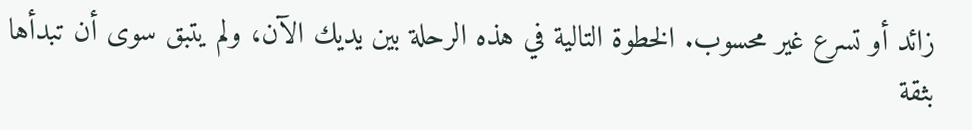زائد أو تسرع غير محسوب. الخطوة التالية في هذه الرحلة بين يديك الآن، ولم يتبق سوى أن تبدأها بثقة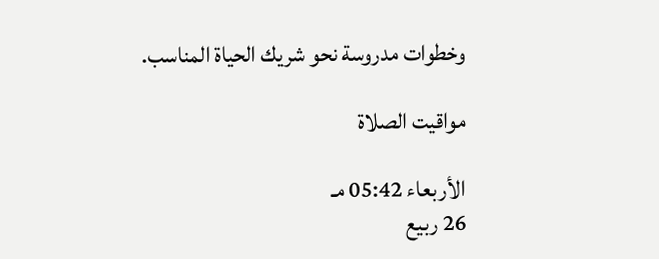وخطوات مدروسة نحو شريك الحياة المناسب.

مواقيت الصلاة

الأربعاء 05:42 مـ
26 ربيع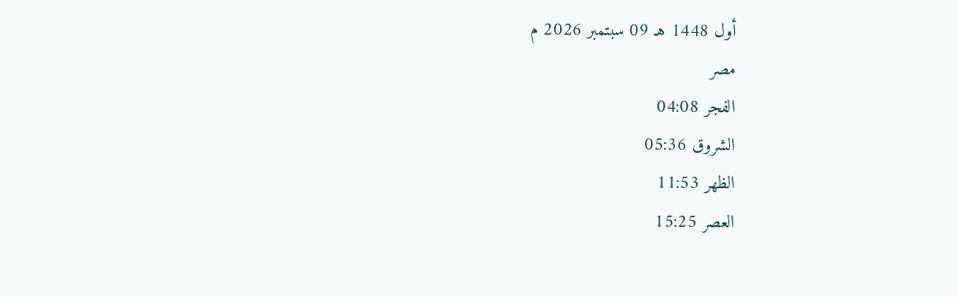أول 1448 هـ 09 سبتمبر 2026 م
مصر
الفجر 04:08
الشروق 05:36
الظهر 11:53
العصر 15:25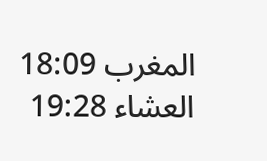المغرب 18:09
العشاء 19:28